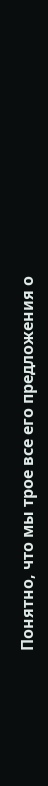Понятно, что мы трое все его предложения о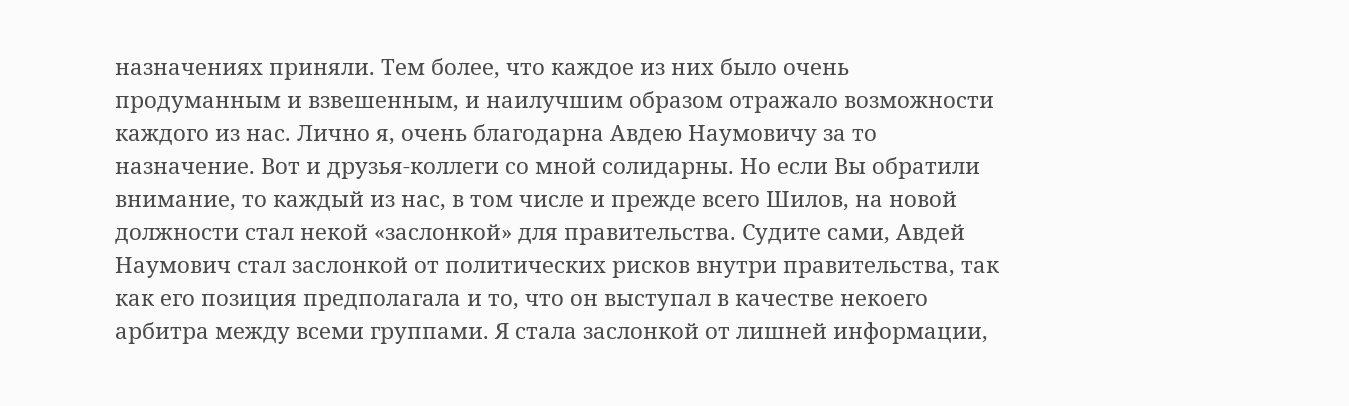назначениях приняли. Тем более, что каждое из них было очень продуманным и взвешенным, и наилучшим образом отражало возможности каждого из нас. Лично я, очень благодарна Авдею Наумовичу за то назначение. Вот и друзья-коллеги со мной солидарны. Но если Вы обратили внимание, то каждый из нас, в том числе и прежде всего Шилов, на новой должности стал некой «заслонкой» для правительства. Судите сами, Авдей Наумович стал заслонкой от политических рисков внутри правительства, так как его позиция предполагала и то, что он выступал в качестве некоего арбитра между всеми группами. Я стала заслонкой от лишней информации,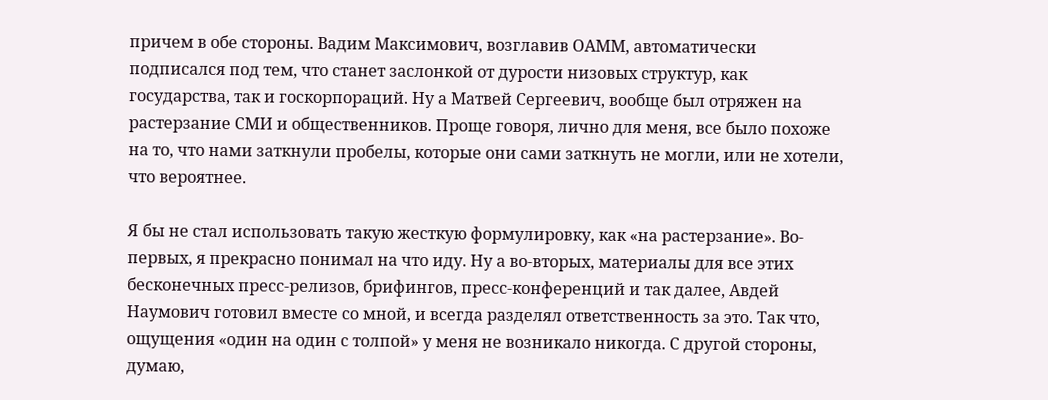причем в обе стороны. Вадим Максимович, возглавив ОАММ, автоматически подписался под тем, что станет заслонкой от дурости низовых структур, как государства, так и госкорпораций. Ну а Матвей Сергеевич, вообще был отряжен на растерзание СМИ и общественников. Проще говоря, лично для меня, все было похоже на то, что нами заткнули пробелы, которые они сами заткнуть не могли, или не хотели, что вероятнее.

Я бы не стал использовать такую жесткую формулировку, как «на растерзание». Во-первых, я прекрасно понимал на что иду. Ну а во-вторых, материалы для все этих бесконечных пресс-релизов, брифингов, пресс-конференций и так далее, Авдей Наумович готовил вместе со мной, и всегда разделял ответственность за это. Так что, ощущения «один на один с толпой» у меня не возникало никогда. С другой стороны, думаю,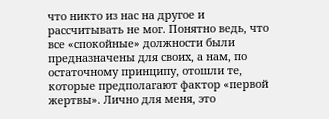что никто из нас на другое и рассчитывать не мог. Понятно ведь, что все «спокойные» должности были предназначены для своих, а нам, по остаточному принципу, отошли те, которые предполагают фактор «первой жертвы». Лично для меня, это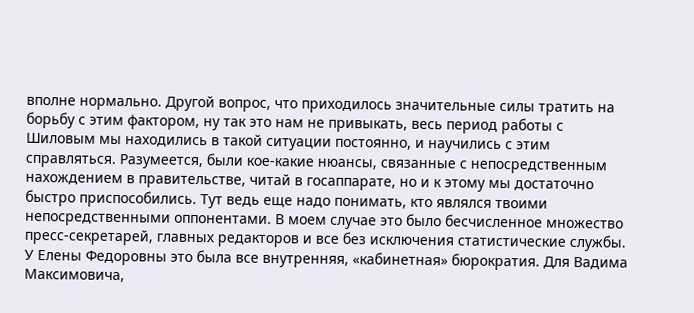вполне нормально. Другой вопрос, что приходилось значительные силы тратить на борьбу с этим фактором, ну так это нам не привыкать, весь период работы с Шиловым мы находились в такой ситуации постоянно, и научились с этим справляться. Разумеется, были кое-какие нюансы, связанные с непосредственным нахождением в правительстве, читай в госаппарате, но и к этому мы достаточно быстро приспособились. Тут ведь еще надо понимать, кто являлся твоими непосредственными оппонентами. В моем случае это было бесчисленное множество пресс-секретарей, главных редакторов и все без исключения статистические службы. У Елены Федоровны это была все внутренняя, «кабинетная» бюрократия. Для Вадима Максимовича,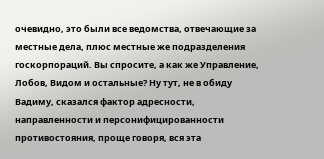очевидно, это были все ведомства, отвечающие за местные дела, плюс местные же подразделения госкорпораций. Вы спросите, а как же Управление, Лобов, Видом и остальные? Ну тут, не в обиду Вадиму, сказался фактор адресности, направленности и персонифицированности противостояния, проще говоря, вся эта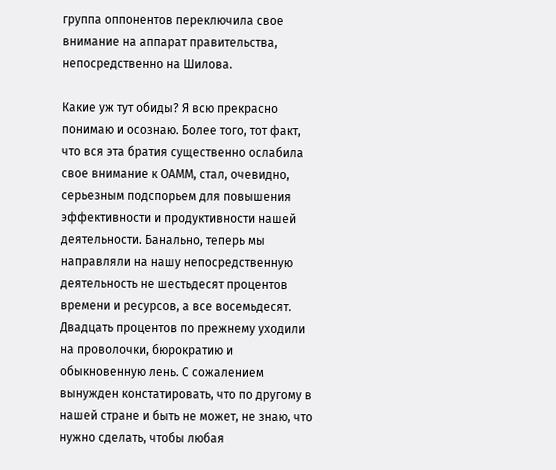группа оппонентов переключила свое внимание на аппарат правительства, непосредственно на Шилова.

Какие уж тут обиды? Я всю прекрасно понимаю и осознаю. Более того, тот факт, что вся эта братия существенно ослабила свое внимание к ОАММ, стал, очевидно, серьезным подспорьем для повышения эффективности и продуктивности нашей деятельности. Банально, теперь мы направляли на нашу непосредственную деятельность не шестьдесят процентов времени и ресурсов, а все восемьдесят. Двадцать процентов по прежнему уходили на проволочки, бюрократию и обыкновенную лень. С сожалением вынужден констатировать, что по другому в нашей стране и быть не может, не знаю, что нужно сделать, чтобы любая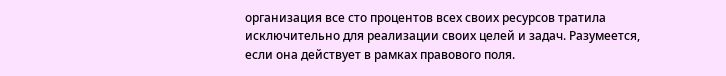организация все сто процентов всех своих ресурсов тратила исключительно для реализации своих целей и задач. Разумеется, если она действует в рамках правового поля.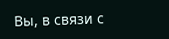Вы, в связи с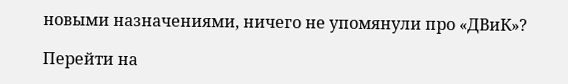новыми назначениями, ничего не упомянули про «ДВиК»?

Перейти на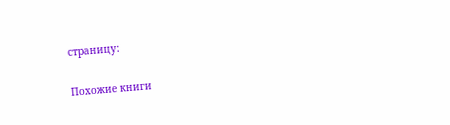страницу:

Похожие книги